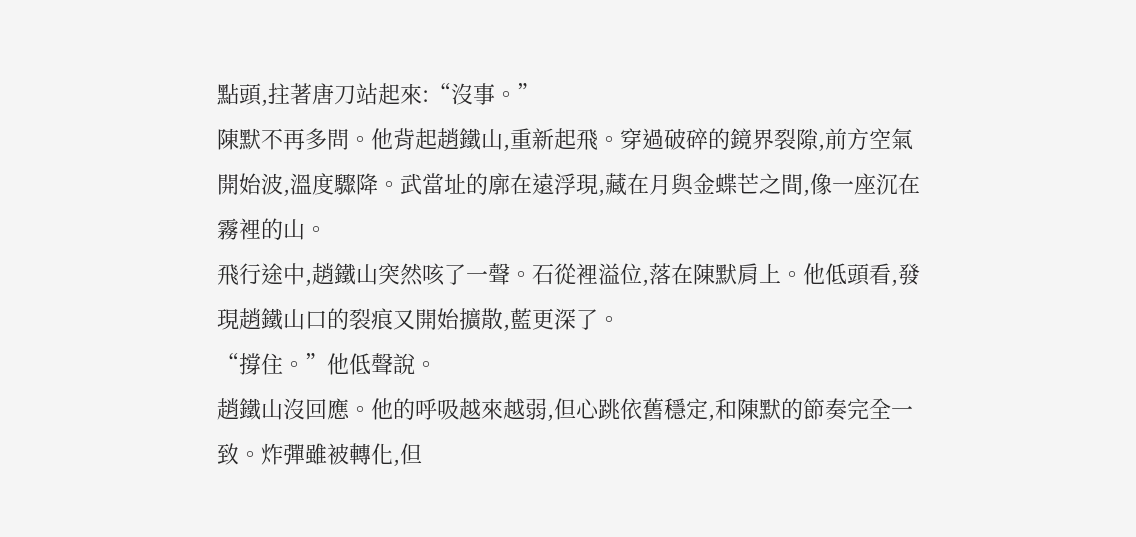點頭,拄著唐刀站起來:“沒事。”
陳默不再多問。他背起趙鐵山,重新起飛。穿過破碎的鏡界裂隙,前方空氣開始波,溫度驟降。武當址的廓在遠浮現,藏在月與金蝶芒之間,像一座沉在霧裡的山。
飛行途中,趙鐵山突然咳了一聲。石從裡溢位,落在陳默肩上。他低頭看,發現趙鐵山口的裂痕又開始擴散,藍更深了。
“撐住。”他低聲說。
趙鐵山沒回應。他的呼吸越來越弱,但心跳依舊穩定,和陳默的節奏完全一致。炸彈雖被轉化,但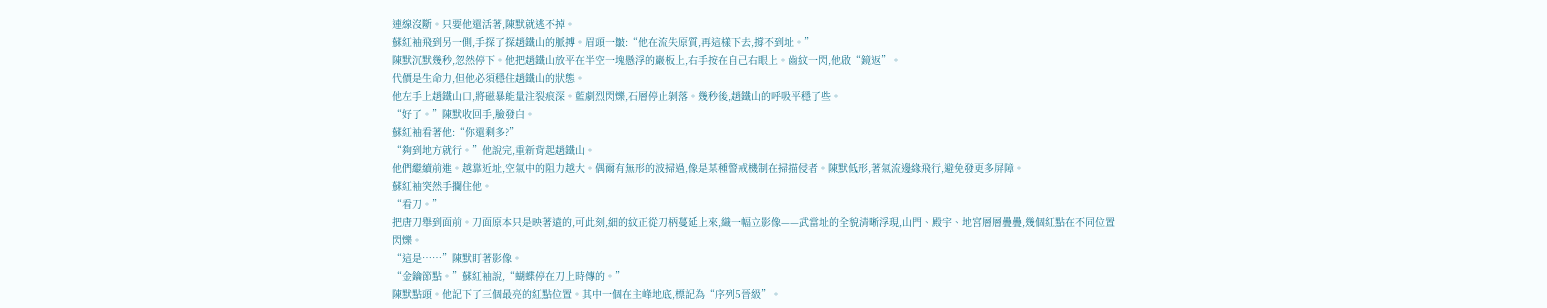連線沒斷。只要他還活著,陳默就逃不掉。
蘇紅袖飛到另一側,手探了探趙鐵山的脈搏。眉頭一皺:“他在流失原質,再這樣下去,撐不到址。”
陳默沉默幾秒,忽然停下。他把趙鐵山放平在半空一塊懸浮的巖板上,右手按在自己右眼上。齒紋一閃,他啟“鏡返”。
代價是生命力,但他必須穩住趙鐵山的狀態。
他左手上趙鐵山口,將磁暴能量注裂痕深。藍劇烈閃爍,石層停止剝落。幾秒後,趙鐵山的呼吸平穩了些。
“好了。”陳默收回手,臉發白。
蘇紅袖看著他:“你還剩多?”
“夠到地方就行。”他說完,重新背起趙鐵山。
他們繼續前進。越靠近址,空氣中的阻力越大。偶爾有無形的波掃過,像是某種警戒機制在掃描侵者。陳默低形,著氣流邊緣飛行,避免發更多屏障。
蘇紅袖突然手攔住他。
“看刀。”
把唐刀舉到面前。刀面原本只是映著遠的,可此刻,細的紋正從刀柄蔓延上來,織一幅立影像——武當址的全貌清晰浮現,山門、殿宇、地宮層層疊疊,幾個紅點在不同位置閃爍。
“這是……”陳默盯著影像。
“金鑰節點。”蘇紅袖說,“蝴蝶停在刀上時傳的。”
陳默點頭。他記下了三個最亮的紅點位置。其中一個在主峰地底,標記為“序列5晉級”。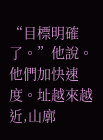“目標明確了。”他說。
他們加快速度。址越來越近,山廓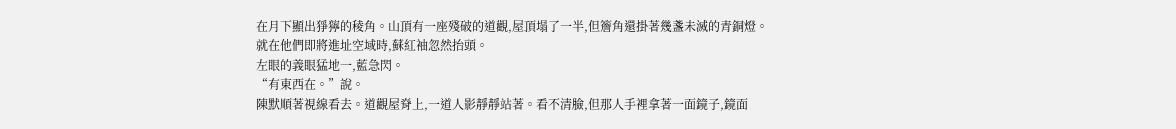在月下顯出猙獰的稜角。山頂有一座殘破的道觀,屋頂塌了一半,但簷角還掛著幾盞未滅的青銅燈。
就在他們即將進址空域時,蘇紅袖忽然抬頭。
左眼的義眼猛地一,藍急閃。
“有東西在。”說。
陳默順著視線看去。道觀屋脊上,一道人影靜靜站著。看不清臉,但那人手裡拿著一面鏡子,鏡面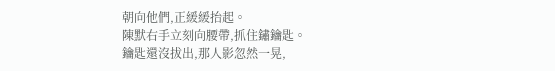朝向他們,正緩緩抬起。
陳默右手立刻向腰帶,抓住鏽鑰匙。
鑰匙還沒拔出,那人影忽然一晃,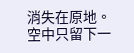消失在原地。
空中只留下一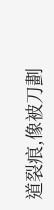道裂痕,像被刀劃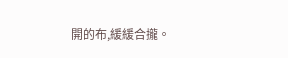開的布,緩緩合攏。